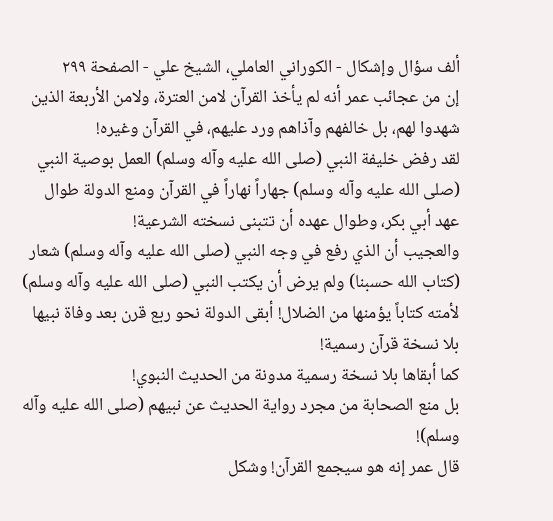ألف سؤال وإشكال - الكوراني العاملي، الشيخ علي - الصفحة ٢٩٩
إن من عجائب عمر أنه لم يأخذ القرآن لامن العترة، ولامن الأربعة الذين شهدوا لهم، بل خالفهم وآذاهم ورد عليهم، في القرآن وغيره!
لقد رفض خليفة النبي (صلى الله عليه وآله وسلم) العمل بوصية النبي (صلى الله عليه وآله وسلم) جهاراً نهاراً في القرآن ومنع الدولة طوال عهد أبي بكر، وطوال عهده أن تتبنى نسخته الشرعية!
والعجيب أن الذي رفع في وجه النبي (صلى الله عليه وآله وسلم) شعار (كتاب الله حسبنا) ولم يرض أن يكتب النبي (صلى الله عليه وآله وسلم) لأمته كتاباً يؤمنها من الضلال! أبقى الدولة نحو ربع قرن بعد وفاة نبيها بلا نسخة قرآن رسمية!
كما أبقاها بلا نسخة رسمية مدونة من الحديث النبوي!
بل منع الصحابة من مجرد رواية الحديث عن نبيهم (صلى الله عليه وآله وسلم)!
قال عمر إنه هو سيجمع القرآن! وشكل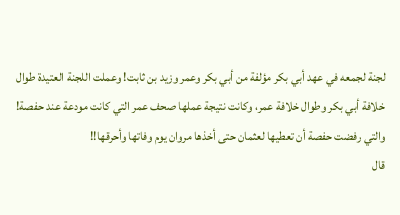لجنة لجمعه في عهد أبي بكر مؤلفة من أبي بكر وعمر وزيد بن ثابت! وعملت اللجنة العتيدة طوال خلافة أبي بكر وطوال خلافة عمر، وكانت نتيجة عملها صحف عمر التي كانت مودعة عند حفصة! والتي رفضت حفصة أن تعطيها لعثمان حتى أخذها مروان يوم وفاتها وأحرقها!!
قال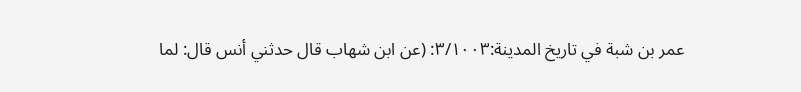عمر بن شبة في تاريخ المدينة:٣/١٠٠٣: (عن ابن شهاب قال حدثني أنس قال: لما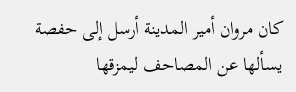كان مروان أمير المدينة أرسل إلى حفصة يسألها عن المصاحف ليمزقها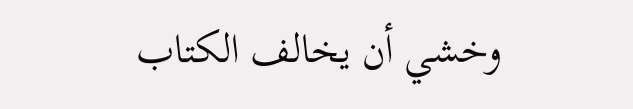وخشي أن يخالف الكتاب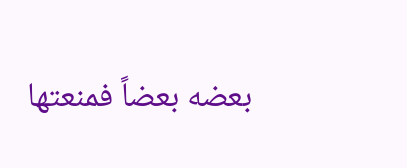بعضه بعضاً فمنعتها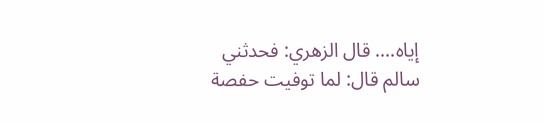إياه.... قال الزهري: فحدثني سالم قال: لما توفيت حفصة